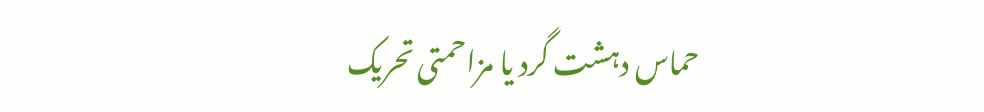حماس دہشت گرد یا مزاحمتی تحریک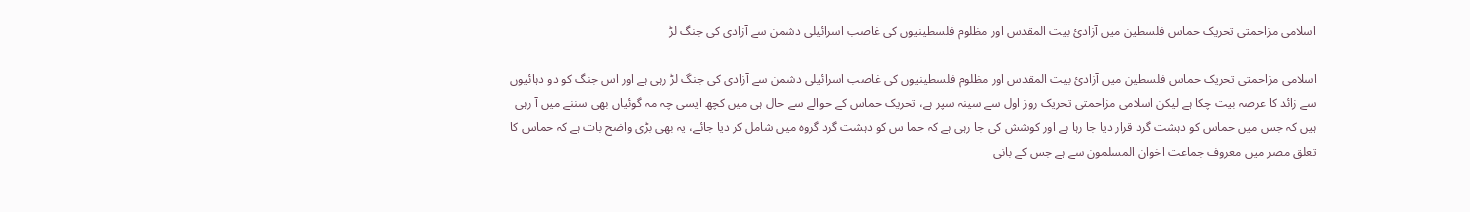اسلامی مزاحمتی تحریک حماس فلسطین میں آزادیٔ بیت المقدس اور مظلوم فلسطینیوں کی غاصب اسرائیلی دشمن سے آزادی کی جنگ لڑ

اسلامی مزاحمتی تحریک حماس فلسطین میں آزادیٔ بیت المقدس اور مظلوم فلسطینیوں کی غاصب اسرائیلی دشمن سے آزادی کی جنگ لڑ رہی ہے اور اس جنگ کو دو دہائیوں سے زائد کا عرصہ بیت چکا ہے لیکن اسلامی مزاحمتی تحریک روز اول سے سینہ سپر ہے، تحریک حماس کے حوالے سے حال ہی میں کچھ ایسی چہ مہ گوئیاں بھی سننے میں آ رہی ہیں کہ جس میں حماس کو دہشت گرد قرار دیا جا رہا ہے اور کوشش کی جا رہی ہے کہ حما س کو دہشت گرد گروہ میں شامل کر دیا جائے، یہ بھی بڑی واضح بات ہے کہ حماس کا تعلق مصر میں معروف جماعت اخوان المسلمون سے ہے جس کے بانی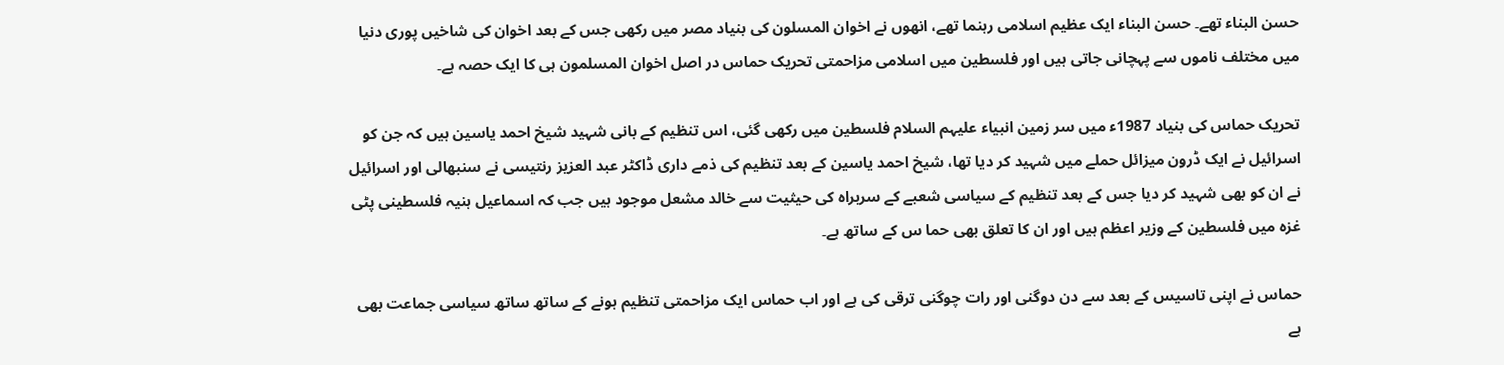حسن البناء تھے۔ حسن البناء ایک عظیم اسلامی رہنما تھے، انھوں نے اخوان المسلون کی بنیاد مصر میں رکھی جس کے بعد اخوان کی شاخیں پوری دنیا میں مختلف ناموں سے پہچانی جاتی ہیں اور فلسطین میں اسلامی مزاحمتی تحریک حماس در اصل اخوان المسلمون ہی کا ایک حصہ ہے۔

تحریک حماس کی بنیاد 1987ء میں سر زمین انبیاء علیہم السلام فلسطین میں رکھی گئی، اس تنظیم کے بانی شہید شیخ احمد یاسین ہیں کہ جن کو اسرائیل نے ایک ڈرون میزائل حملے میں شہید کر دیا تھا، شیخ احمد یاسین کے بعد تنظیم کی ذمے داری ڈاکٹر عبد العزیز رنتیسی نے سنبھالی اور اسرائیل نے ان کو بھی شہید کر دیا جس کے بعد تنظیم کے سیاسی شعبے کے سربراہ کی حیثیت سے خالد مشعل موجود ہیں جب کہ اسماعیل ہنیہ فلسطینی پٹی غزہ میں فلسطین کے وزیر اعظم ہیں اور ان کا تعلق بھی حما س کے ساتھ ہے۔

حماس نے اپنی تاسیس کے بعد سے دن دوگنی اور رات چوگنی ترقی کی ہے اور اب حماس ایک مزاحمتی تنظیم ہونے کے ساتھ ساتھ سیاسی جماعت بھی ہے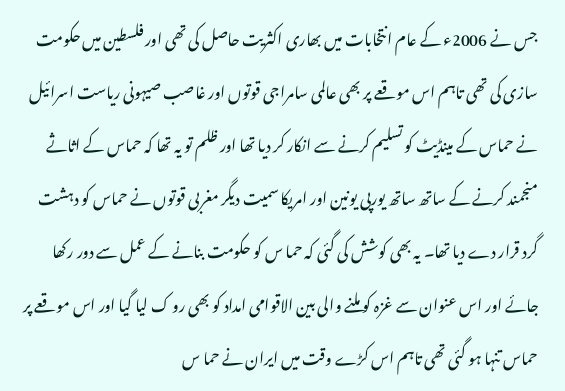جس نے 2006ء کے عام انتخابات میں بھاری اکثریت حاصل کی تھی اور فلسطین میں حکومت سازی کی تھی تاہم اس موقعے پر بھی عالمی سامراجی قوتوں اور غاصب صیہونی ریاست اسرائیل نے حماس کے مینڈیٹ کو تسلیم کرنے سے انکار کر دیا تھا اور ظلم تو یہ تھا کہ حماس کے اثاثے منجمند کرنے کے ساتھ ساتھ یورپی یونین اور امریکا سمیت دیگر مغربی قوتوں نے حماس کو دہشت گرد قرار دے دیا تھا۔ یہ بھی کوشش کی گئی کہ حما س کو حکومت بنانے کے عمل سے دور رکھا جائے اور اس عنوان سے غزہ کو ملنے والی بین الاقوامی امداد کو بھی رو ک لیا گیا اور اس موقعے پر حماس تنہا ہو گئی تھی تاہم اس کڑے وقت میں ایران نے حما س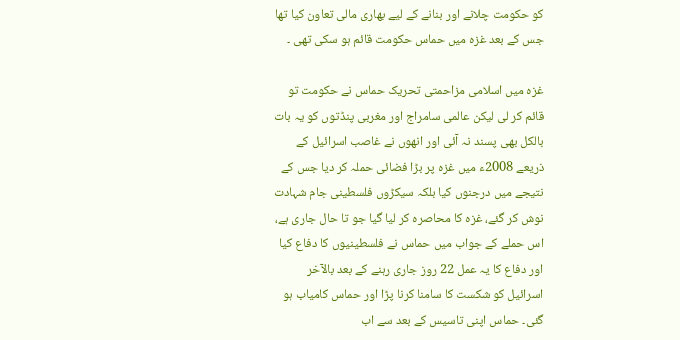کو حکومت چلانے اور بنانے کے لیے بھاری مالی تعاون کیا تھا جس کے بعد غزہ میں حماس حکومت قائم ہو سکی تھی ۔

غزہ میں اسلامی مزاحمتی تحریک حماس نے حکومت تو قائم کر لی لیکن عالمی سامراج اور مغربی پنڈتوں کو یہ بات بالکل بھی پسند نہ آئی اور انھوں نے غاصب اسرائیل کے ذریعے 2008ء میں غزہ پر بڑا فضائی حملہ کر دیا جس کے نتیجے میں درجنوں کیا بلکہ سیکڑوں فلسطینی جام شہادت نوش کر گئے، غزہ کا محاصرہ کر لیا گیا جو تا حال جاری ہے، اس حملے کے جواب میں حماس نے فلسطینیوں کا دفاع کیا اور دفاع کا یہ عمل 22 روز جاری رہنے کے بعد بالآخر اسرائیل کو شکست کا سامنا کرنا پڑا اور حماس کامیاب ہو گئی۔ حماس اپنی تاسیس کے بعد سے اب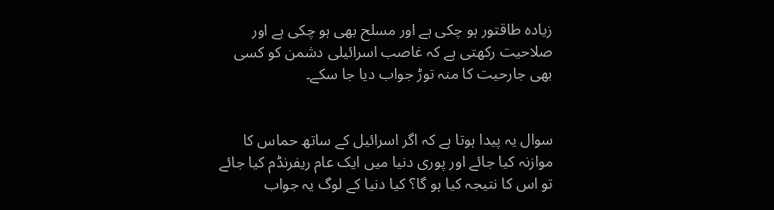زیادہ طاقتور ہو چکی ہے اور مسلح بھی ہو چکی ہے اور صلاحیت رکھتی ہے کہ غاصب اسرائیلی دشمن کو کسی بھی جارحیت کا منہ توڑ جواب دیا جا سکے۔


سوال یہ پیدا ہوتا ہے کہ اگر اسرائیل کے ساتھ حماس کا موازنہ کیا جائے اور پوری دنیا میں ایک عام ریفرنڈم کیا جائے تو اس کا نتیجہ کیا ہو گا؟ کیا دنیا کے لوگ یہ جواب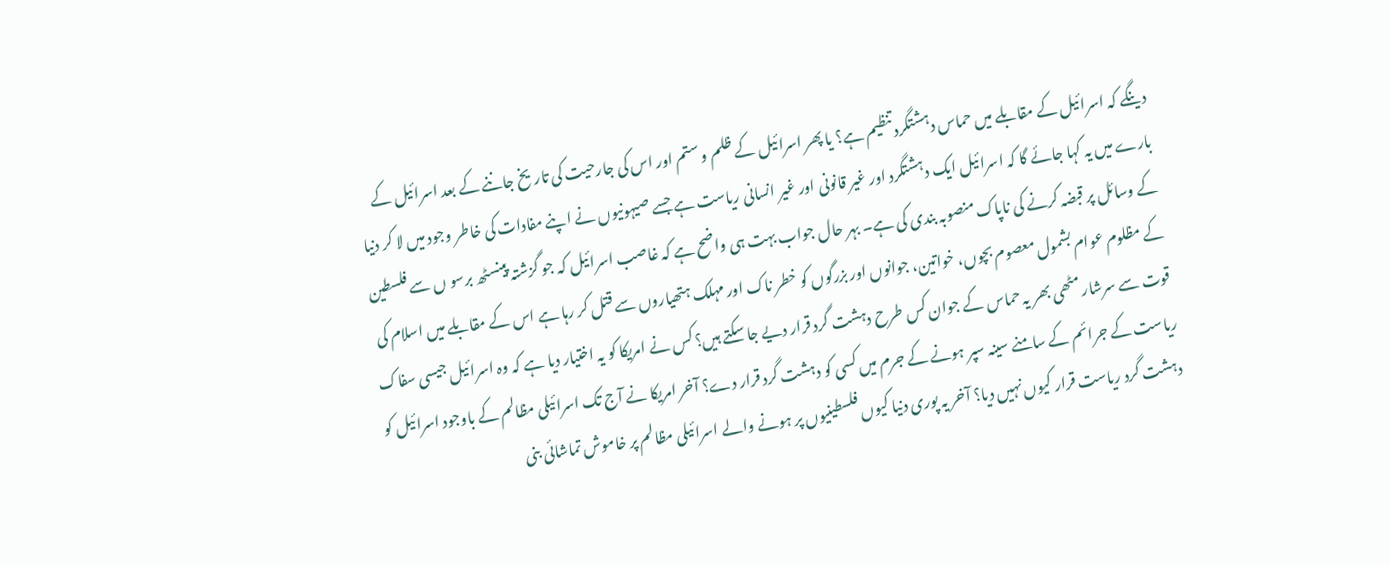دینگے کہ اسرائیل کے مقابلے میں حماس دہشتگرد تنظیم ہے؟ یا پھر اسرائیل کے ظلم و ستم اور اس کی جارحیت کی تاریخ جاننے کے بعد اسرائیل کے بارے میں یہ کہا جائے گا کہ اسرائیل ایک دہشتگرد اور غیر قانونی اور غیر انسانی ریاست ہے جسے صیہونیوں نے اپنے مفادات کی خاطر وجود میں لا کر دنیا کے وسائل پر قبضہ کرنے کی ناپاک منصوبہ بندی کی ہے۔ بہر حال جواب بہت ہی واضح ہے کہ غاصب اسرائیل کہ جو گزشتہ پینسٹھ برسو ں سے فلسطین کے مظلوم عوام بشمول معصوم بچوں، خواتین، جوانوں اور بزرگوں کو خطر ناک اور مہلک ہتھیاروں سے قتل کر رہا ہے اس کے مقابلے میں اسلام کی قوت سے سرشار مٹھی بھر یہ حماس کے جوان کس طرح دہشت گرد قرار دیے جا سکتے ہیں؟ کس نے امریکا کو یہ اختیار دیا ہے کہ وہ اسرائیل جیسی سفاک ریاست کے جرائم کے سامنے سینہ سپر ہونے کے جرم میں کسی کو دہشت گرد قرار دے؟ آخر امریکا نے آج تک اسرائیلی مظالم کے باوجود اسرائیل کو دہشت گرد ریاست قرار کیوں نہیں دیا؟ آخر یہ پوری دنیا کیوں فلسطینیوں پر ہونے والے اسرائیلی مظالم پر خاموش تماشائی بنی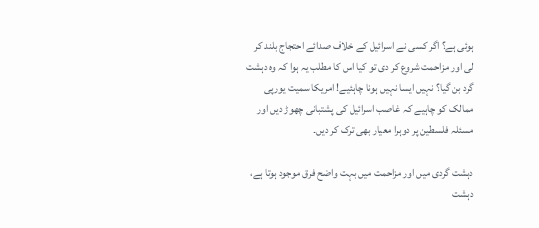ہوئی ہے؟ اگر کسی نے اسرائیل کے خلاف صدائے احتجاج بلند کر لی اور مزاحمت شروع کر دی تو کیا اس کا مطلب یہ ہوا کہ وہ دہشت گرد بن گیا؟ نہیں ایسا نہیں ہونا چاہئیے! امریکا سمیت یورپی ممالک کو چاہیے کہ غاصب اسرائیل کی پشتبانی چھوڑ دیں اور مسئلہ فلسطین پر دوہرا معیار بھی ترک کر دیں۔

دہشت گردی میں اور مزاحمت میں بہت واضح فرق موجود ہوتا ہے، دہشت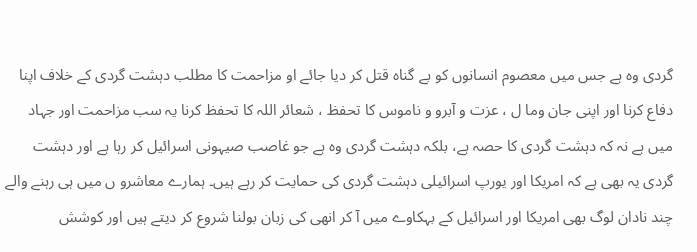گردی وہ ہے جس میں معصوم انسانوں کو بے گناہ قتل کر دیا جائے او مزاحمت کا مطلب دہشت گردی کے خلاف اپنا دفاع کرنا اور اپنی جان وما ل ، عزت و آبرو و ناموس کا تحفظ ، شعائر اللہ کا تحفظ کرنا یہ سب مزاحمت اور جہاد میں ہے نہ کہ دہشت گردی کا حصہ ہے، بلکہ دہشت گردی وہ ہے جو غاصب صیہونی اسرائیل کر رہا ہے اور دہشت گردی یہ بھی ہے کہ امریکا اور یورپ اسرائیلی دہشت گردی کی حمایت کر رہے ہیں۔ ہمارے معاشرو ں میں ہی رہنے والے چند نادان لوگ بھی امریکا اور اسرائیل کے بہکاوے میں آ کر انھی کی زبان بولنا شروع کر دیتے ہیں اور کوشش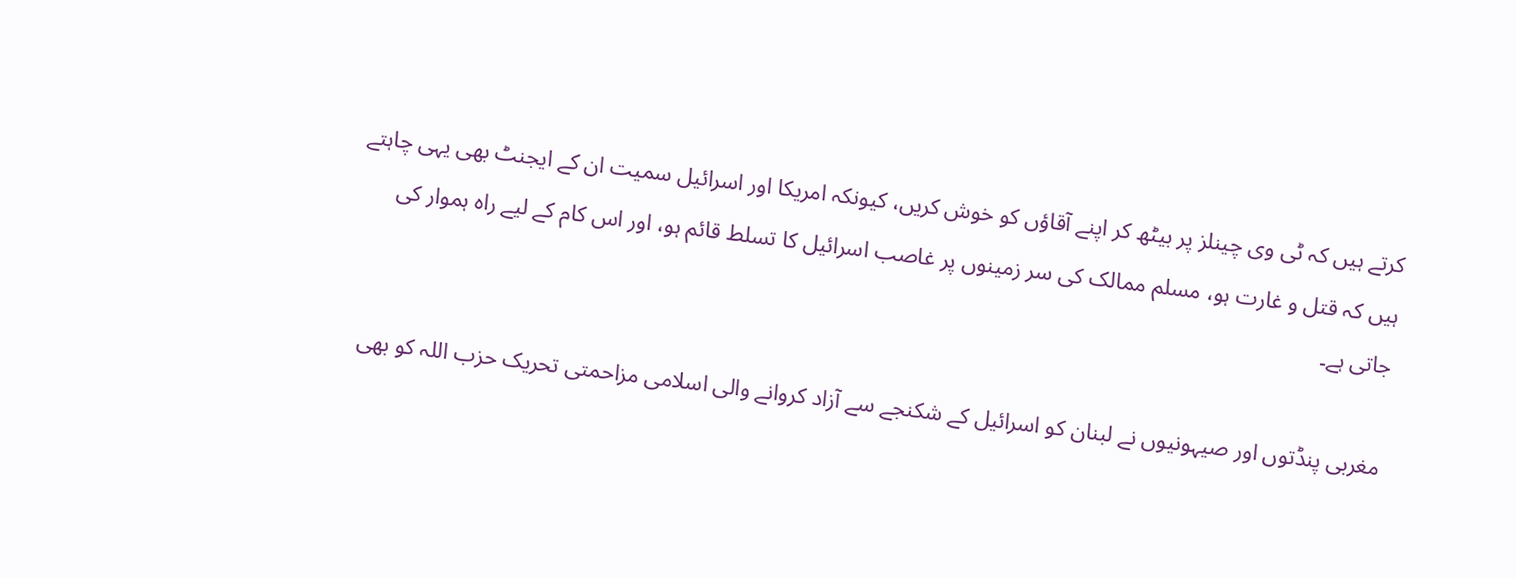کرتے ہیں کہ ٹی وی چینلز پر بیٹھ کر اپنے آقاؤں کو خوش کریں، کیونکہ امریکا اور اسرائیل سمیت ان کے ایجنٹ بھی یہی چاہتے ہیں کہ قتل و غارت ہو، مسلم ممالک کی سر زمینوں پر غاصب اسرائیل کا تسلط قائم ہو، اور اس کام کے لیے راہ ہموار کی جاتی ہے۔

مغربی پنڈتوں اور صیہونیوں نے لبنان کو اسرائیل کے شکنجے سے آزاد کروانے والی اسلامی مزاحمتی تحریک حزب اللہ کو بھی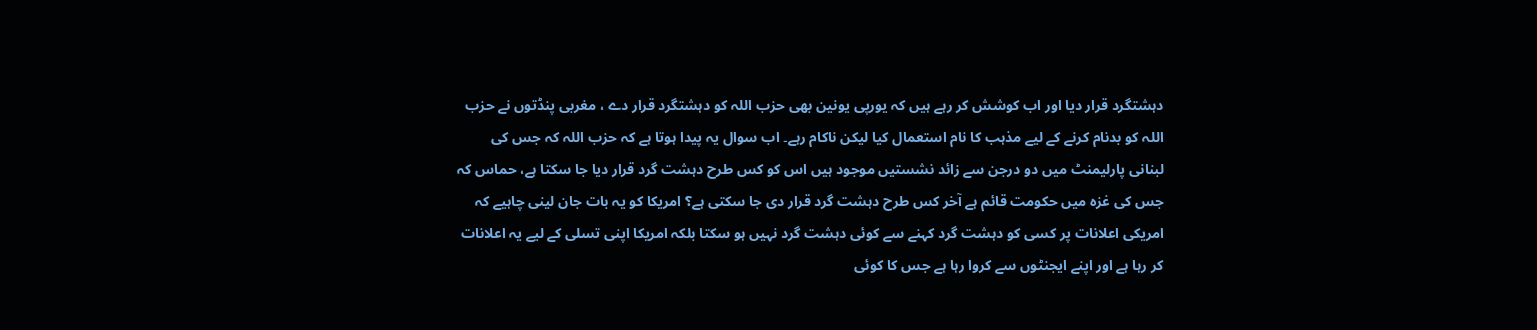دہشتگرد قرار دیا اور اب کوشش کر رہے ہیں کہ یورپی یونین بھی حزب اللہ کو دہشتگرد قرار دے ، مغربی پنڈتوں نے حزب اللہ کو بدنام کرنے کے لیے مذہب کا نام استعمال کیا لیکن ناکام رہے۔ اب سوال یہ پیدا ہوتا ہے کہ حزب اللہ کہ جس کی لبنانی پارلیمنٹ میں دو درجن سے زائد نشستیں موجود ہیں اس کو کس طرح دہشت گرد قرار دیا جا سکتا ہے، حماس کہ جس کی غزہ میں حکومت قائم ہے آخر کس طرح دہشت گرد قرار دی جا سکتی ہے؟ امریکا کو یہ بات جان لینی چاہیے کہ امریکی اعلانات پر کسی کو دہشت گرد کہنے سے کوئی دہشت گرد نہیں ہو سکتا بلکہ امریکا اپنی تسلی کے لیے یہ اعلانات کر رہا ہے اور اپنے ایجنٹوں سے کروا رہا ہے جس کا کوئی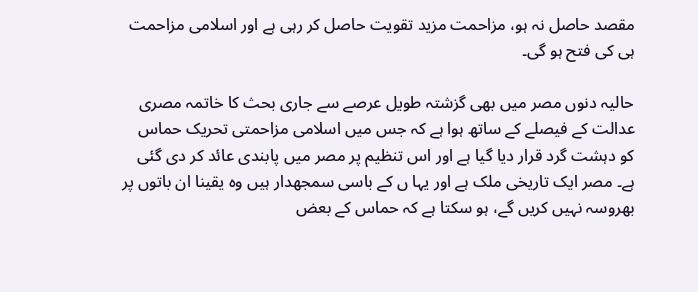مقصد حاصل نہ ہو، مزاحمت مزید تقویت حاصل کر رہی ہے اور اسلامی مزاحمت ہی کی فتح ہو گی۔

حالیہ دنوں مصر میں بھی گزشتہ طویل عرصے سے جاری بحث کا خاتمہ مصری عدالت کے فیصلے کے ساتھ ہوا ہے کہ جس میں اسلامی مزاحمتی تحریک حماس کو دہشت گرد قرار دیا گیا ہے اور اس تنظیم پر مصر میں پابندی عائد کر دی گئی ہے۔ مصر ایک تاریخی ملک ہے اور یہا ں کے باسی سمجھدار ہیں وہ یقینا ان باتوں پر بھروسہ نہیں کریں گے، ہو سکتا ہے کہ حماس کے بعض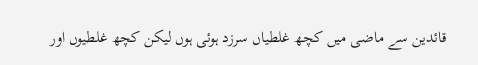قائدین سے ماضی میں کچھ غلطیاں سرزد ہوئی ہوں لیکن کچھ غلطیوں اور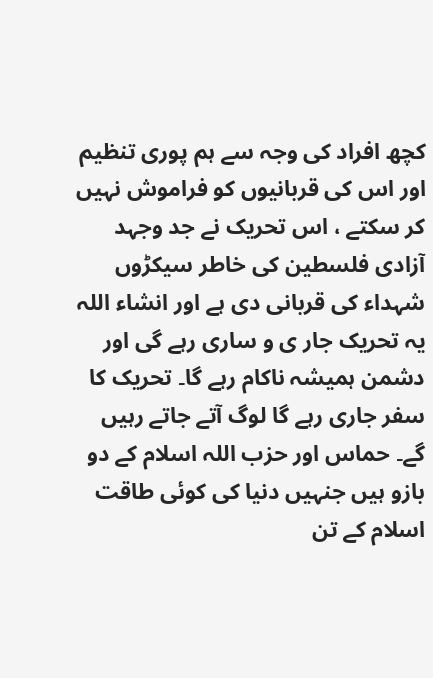کچھ افراد کی وجہ سے ہم پوری تنظیم اور اس کی قربانیوں کو فراموش نہیں کر سکتے ، اس تحریک نے جد وجہد آزادی فلسطین کی خاطر سیکڑوں شہداء کی قربانی دی ہے اور انشاء اللہ یہ تحریک جار ی و ساری رہے گی اور دشمن ہمیشہ ناکام رہے گا۔ تحریک کا سفر جاری رہے گا لوگ آتے جاتے رہیں گے۔ حماس اور حزب اللہ اسلام کے دو بازو ہیں جنہیں دنیا کی کوئی طاقت اسلام کے تن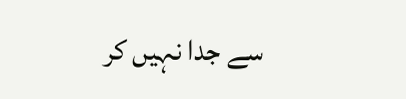سے جدا نہیں کر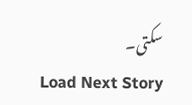سکتی۔
Load Next Story